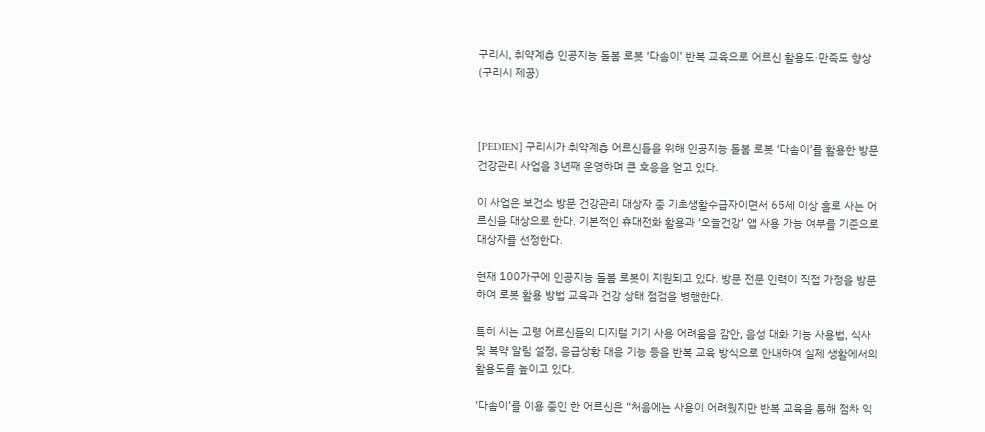구리시, 취약계층 인공지능 돌봄 로봇 ‘다솜이’ 반복 교육으로 어르신 활용도·만족도 향상 (구리시 제공)



[PEDIEN] 구리시가 취약계층 어르신들을 위해 인공지능 돌봄 로봇 ‘다솜이’를 활용한 방문 건강관리 사업을 3년째 운영하며 큰 호응을 얻고 있다.

이 사업은 보건소 방문 건강관리 대상자 중 기초생활수급자이면서 65세 이상 홀로 사는 어르신을 대상으로 한다. 기본적인 휴대전화 활용과 ‘오늘건강’ 앱 사용 가능 여부를 기준으로 대상자를 선정한다.

현재 100가구에 인공지능 돌봄 로봇이 지원되고 있다. 방문 전문 인력이 직접 가정을 방문하여 로봇 활용 방법 교육과 건강 상태 점검을 병행한다.

특히 시는 고령 어르신들의 디지털 기기 사용 어려움을 감안, 음성 대화 기능 사용법, 식사 및 복약 알림 설정, 응급상황 대응 기능 등을 반복 교육 방식으로 안내하여 실제 생활에서의 활용도를 높이고 있다.

‘다솜이’를 이용 중인 한 어르신은 “처음에는 사용이 어려웠지만 반복 교육을 통해 점차 익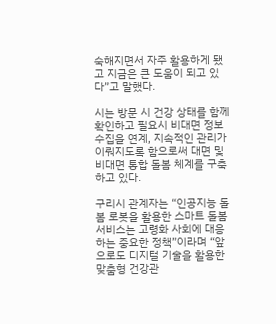숙해지면서 자주 활용하게 됐고 지금은 큰 도움이 되고 있다”고 말했다.

시는 방문 시 건강 상태를 함께 확인하고 필요시 비대면 정보 수집을 연계, 지속적인 관리가 이뤄지도록 함으로써 대면 및 비대면 통합 돌봄 체계를 구축하고 있다.

구리시 관계자는 “인공지능 돌봄 로봇을 활용한 스마트 돌봄서비스는 고령화 사회에 대응하는 중요한 정책”이라며 “앞으로도 디지털 기술을 활용한 맞춤형 건강관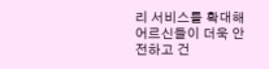리 서비스를 확대해 어르신들이 더욱 안전하고 건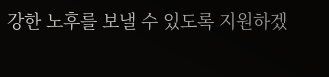강한 노후를 보낼 수 있도록 지원하겠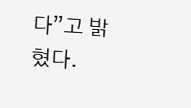다”고 밝혔다.